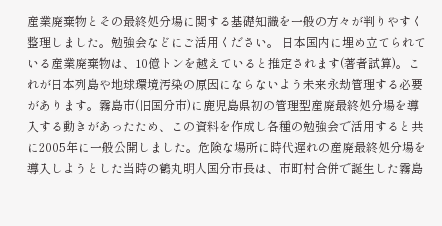産業廃棄物とその最終処分場に関する基礎知識を一般の方々が判りやすく整理しました。勉強会などにご活用ください。 日本国内に埋め立てられている産業廃棄物は、10億トンを越えていると推定されます(著者試算)。これが日本列島や地球環境汚染の原因にならないよう未来永劫管理する必要があります。霧島市(旧国分市)に鹿児島県初の管理型産廃最終処分場を導入する動きがあったため、この資料を作成し各種の勉強会で活用すると共に2005年に一般公開しました。危険な場所に時代遅れの産廃最終処分場を導入しようとした当時の鶴丸明人国分市長は、市町村合併で誕生した霧島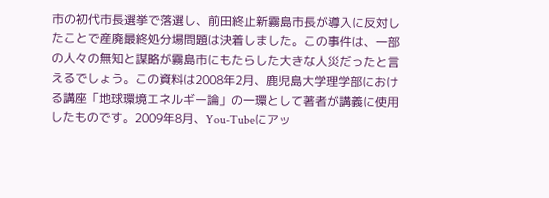市の初代市長選挙で落選し、前田終止新霧島市長が導入に反対したことで産廃最終処分場問題は決着しました。この事件は、一部の人々の無知と謀略が霧島市にもたらした大きな人災だったと言えるでしょう。この資料は2008年2月、鹿児島大学理学部における講座「地球環境エネルギー論」の一環として著者が講義に使用したものです。2009年8月、You-Tubeにアッ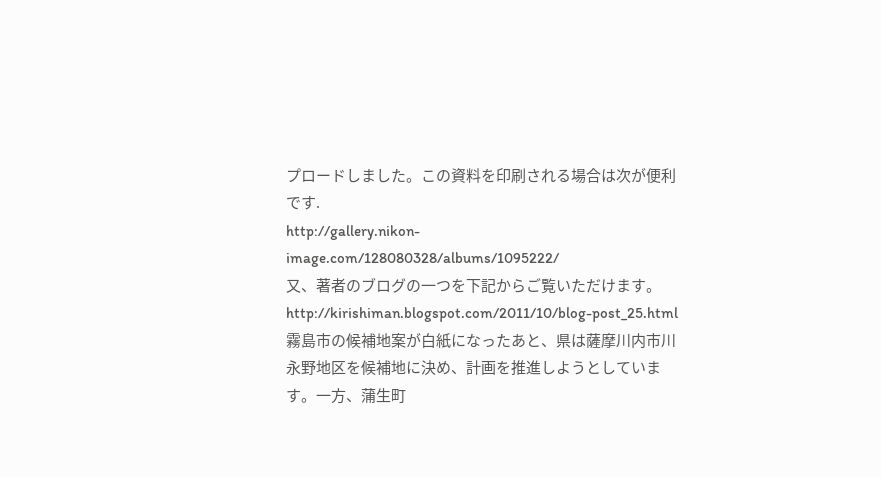プロードしました。この資料を印刷される場合は次が便利です.
http://gallery.nikon-image.com/128080328/albums/1095222/
又、著者のブログの一つを下記からご覧いただけます。
http://kirishiman.blogspot.com/2011/10/blog-post_25.html
霧島市の候補地案が白紙になったあと、県は薩摩川内市川永野地区を候補地に決め、計画を推進しようとしています。一方、蒲生町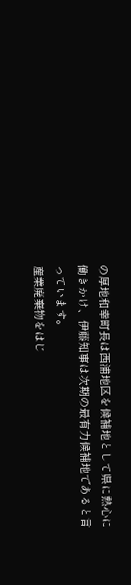の厚地和幸町長は西浦地区を候補地として県に熱心に働きかけ、伊藤知事は次期の最有力候補地であると言っています。
産業廃棄物をはじ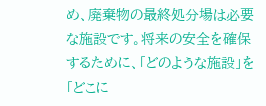め、廃棄物の最終処分場は必要な施設です。将来の安全を確保するために、「どのような施設」を「どこに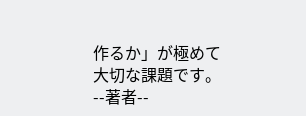作るか」が極めて大切な課題です。--著者--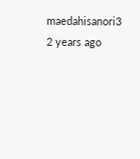maedahisanori3 2 years ago